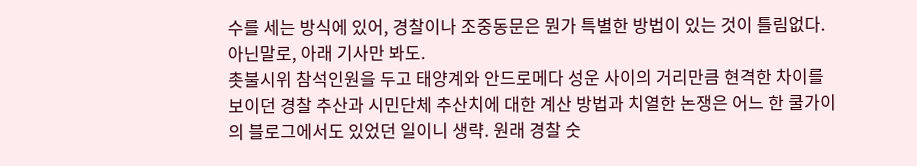수를 세는 방식에 있어, 경찰이나 조중동문은 뭔가 특별한 방법이 있는 것이 틀림없다. 아닌말로, 아래 기사만 봐도.
촛불시위 참석인원을 두고 태양계와 안드로메다 성운 사이의 거리만큼 현격한 차이를 보이던 경찰 추산과 시민단체 추산치에 대한 계산 방법과 치열한 논쟁은 어느 한 쿨가이의 블로그에서도 있었던 일이니 생략. 원래 경찰 숫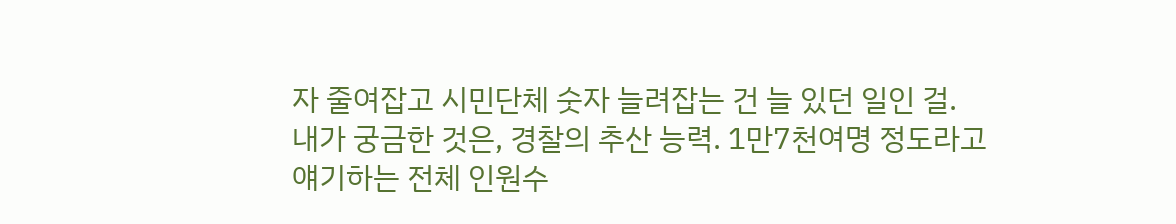자 줄여잡고 시민단체 숫자 늘려잡는 건 늘 있던 일인 걸.
내가 궁금한 것은, 경찰의 추산 능력. 1만7천여명 정도라고 얘기하는 전체 인원수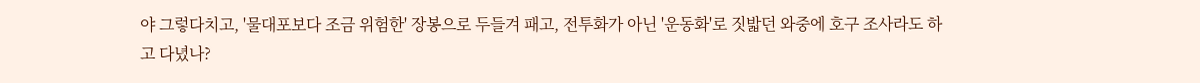야 그렇다치고, '물대포보다 조금 위험한' 장봉으로 두들겨 패고, 전투화가 아닌 '운동화'로 짓밟던 와중에 호구 조사라도 하고 다녔나?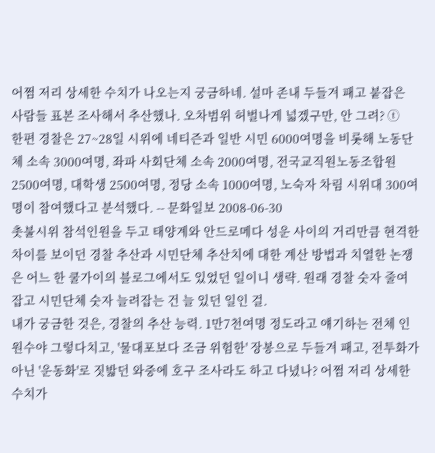어쩜 저리 상세한 수치가 나오는지 궁금하네. 설마 존내 두들겨 패고 붙잡은 사람들 표본 조사해서 추산했나. 오차범위 허벌나게 넓겠구만, 안 그려? ⓣ
한편 경찰은 27~28일 시위에 네티즌과 일반 시민 6000여명을 비롯해 노동단체 소속 3000여명, 좌파 사회단체 소속 2000여명, 전국교직원노동조합원 2500여명, 대학생 2500여명, 정당 소속 1000여명, 노숙자 차림 시위대 300여명이 참여했다고 분석했다. -- 문화일보 2008-06-30
촛불시위 참석인원을 두고 태양계와 안드로메다 성운 사이의 거리만큼 현격한 차이를 보이던 경찰 추산과 시민단체 추산치에 대한 계산 방법과 치열한 논쟁은 어느 한 쿨가이의 블로그에서도 있었던 일이니 생략. 원래 경찰 숫자 줄여잡고 시민단체 숫자 늘려잡는 건 늘 있던 일인 걸.
내가 궁금한 것은, 경찰의 추산 능력. 1만7천여명 정도라고 얘기하는 전체 인원수야 그렇다치고, '물대포보다 조금 위험한' 장봉으로 두들겨 패고, 전투화가 아닌 '운동화'로 짓밟던 와중에 호구 조사라도 하고 다녔나? 어쩜 저리 상세한 수치가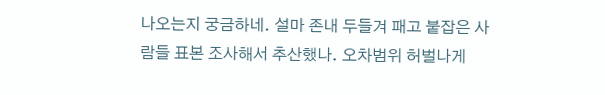나오는지 궁금하네. 설마 존내 두들겨 패고 붙잡은 사람들 표본 조사해서 추산했나. 오차범위 허벌나게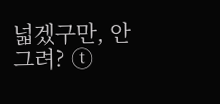넓겠구만, 안 그려? ⓣ